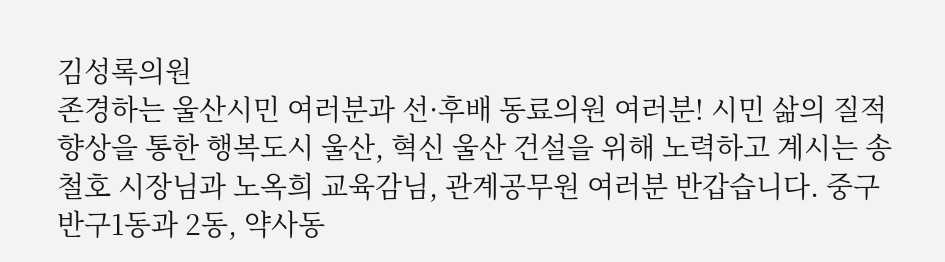김성록의원
존경하는 울산시민 여러분과 선·후배 동료의원 여러분! 시민 삶의 질적 향상을 통한 행복도시 울산, 혁신 울산 건설을 위해 노력하고 계시는 송철호 시장님과 노옥희 교육감님, 관계공무원 여러분 반갑습니다. 중구 반구1동과 2동, 약사동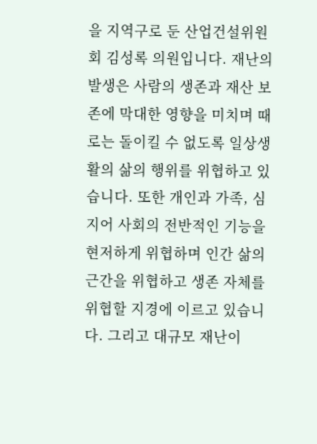을 지역구로 둔 산업건설위원회 김성록 의원입니다. 재난의 발생은 사람의 생존과 재산 보존에 막대한 영향을 미치며 때로는 돌이킬 수 없도록 일상생활의 삶의 행위를 위협하고 있습니다. 또한 개인과 가족, 심지어 사회의 전반적인 기능을 현저하게 위협하며 인간 삶의 근간을 위협하고 생존 자체를 위협할 지경에 이르고 있습니다. 그리고 대규모 재난이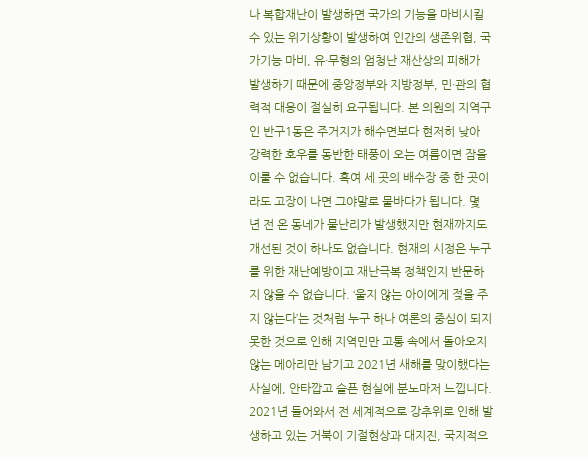나 복합재난이 발생하면 국가의 기능을 마비시킬 수 있는 위기상황이 발생하여 인간의 생존위협, 국가기능 마비, 유·무형의 엄청난 재산상의 피해가 발생하기 때문에 중앙정부와 지방정부, 민·관의 협력적 대응이 절실히 요구됩니다. 본 의원의 지역구인 반구1동은 주거지가 해수면보다 현저히 낮아 강력한 호우를 동반한 태풍이 오는 여름이면 잠을 이룰 수 없습니다. 혹여 세 곳의 배수장 중 한 곳이라도 고장이 나면 그야말로 물바다가 됩니다. 몇 년 전 온 동네가 물난리가 발생했지만 현재까지도 개선된 것이 하나도 없습니다. 현재의 시정은 누구를 위한 재난예방이고 재난극복 정책인지 반문하지 않을 수 없습니다. ‘울지 않는 아이에게 젖을 주지 않는다’는 것처럼 누구 하나 여론의 중심이 되지 못한 것으로 인해 지역민만 고통 속에서 돌아오지 않는 메아리만 남기고 2021년 새해를 맞이했다는 사실에, 안타깝고 슬픈 현실에 분노마저 느낍니다. 2021년 들어와서 전 세계적으로 강추위로 인해 발생하고 있는 거북이 기절현상과 대지진, 국지적으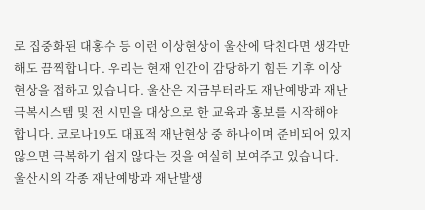로 집중화된 대홍수 등 이런 이상현상이 울산에 닥친다면 생각만 해도 끔찍합니다. 우리는 현재 인간이 감당하기 힘든 기후 이상 현상을 접하고 있습니다. 울산은 지금부터라도 재난예방과 재난극복시스템 및 전 시민을 대상으로 한 교육과 홍보를 시작해야 합니다. 코로나19도 대표적 재난현상 중 하나이며 준비되어 있지 않으면 극복하기 쉽지 않다는 것을 여실히 보여주고 있습니다. 울산시의 각종 재난예방과 재난발생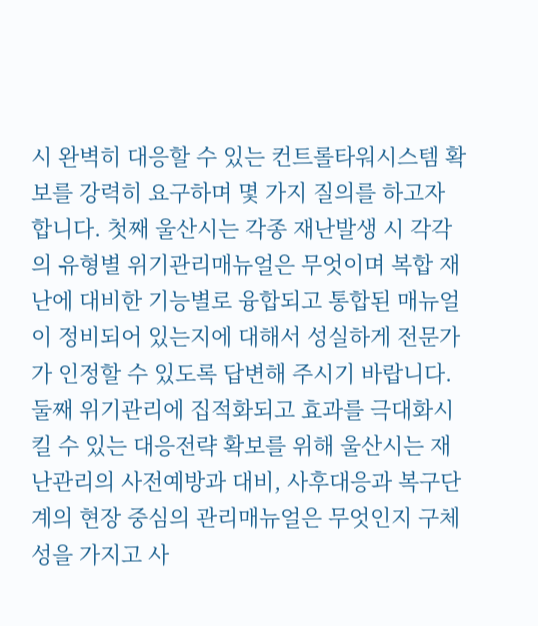시 완벽히 대응할 수 있는 컨트롤타워시스템 확보를 강력히 요구하며 몇 가지 질의를 하고자 합니다. 첫째 울산시는 각종 재난발생 시 각각의 유형별 위기관리매뉴얼은 무엇이며 복합 재난에 대비한 기능별로 융합되고 통합된 매뉴얼이 정비되어 있는지에 대해서 성실하게 전문가가 인정할 수 있도록 답변해 주시기 바랍니다. 둘째 위기관리에 집적화되고 효과를 극대화시킬 수 있는 대응전략 확보를 위해 울산시는 재난관리의 사전예방과 대비, 사후대응과 복구단계의 현장 중심의 관리매뉴얼은 무엇인지 구체성을 가지고 사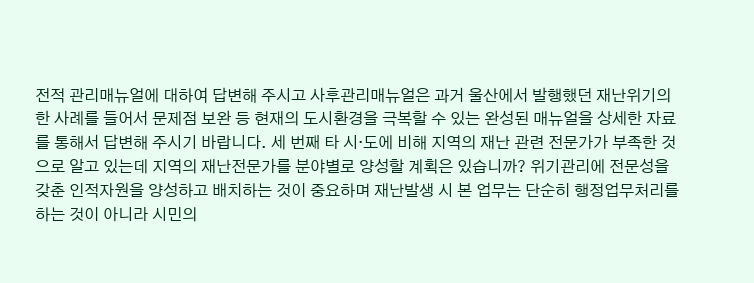전적 관리매뉴얼에 대하여 답변해 주시고 사후관리매뉴얼은 과거 울산에서 발행했던 재난위기의 한 사례를 들어서 문제점 보완 등 현재의 도시환경을 극복할 수 있는 완성된 매뉴얼을 상세한 자료를 통해서 답변해 주시기 바랍니다. 세 번째 타 시·도에 비해 지역의 재난 관련 전문가가 부족한 것으로 알고 있는데 지역의 재난전문가를 분야별로 양성할 계획은 있습니까? 위기관리에 전문성을 갖춘 인적자원을 양성하고 배치하는 것이 중요하며 재난발생 시 본 업무는 단순히 행정업무처리를 하는 것이 아니라 시민의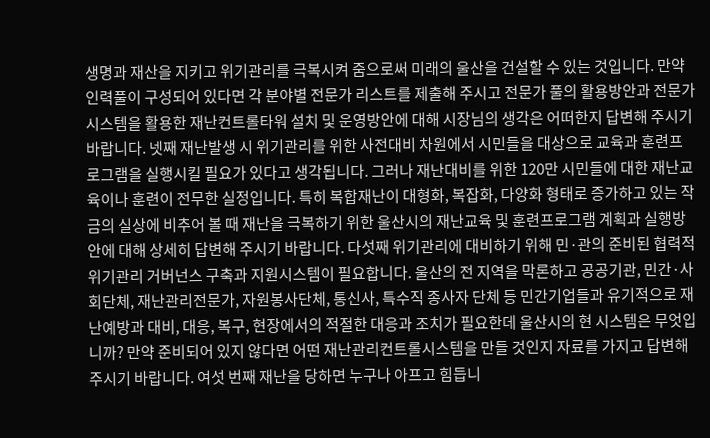생명과 재산을 지키고 위기관리를 극복시켜 줌으로써 미래의 울산을 건설할 수 있는 것입니다. 만약 인력풀이 구성되어 있다면 각 분야별 전문가 리스트를 제출해 주시고 전문가 풀의 활용방안과 전문가시스템을 활용한 재난컨트롤타워 설치 및 운영방안에 대해 시장님의 생각은 어떠한지 답변해 주시기 바랍니다. 넷째 재난발생 시 위기관리를 위한 사전대비 차원에서 시민들을 대상으로 교육과 훈련프로그램을 실행시킬 필요가 있다고 생각됩니다. 그러나 재난대비를 위한 120만 시민들에 대한 재난교육이나 훈련이 전무한 실정입니다. 특히 복합재난이 대형화, 복잡화, 다양화 형태로 증가하고 있는 작금의 실상에 비추어 볼 때 재난을 극복하기 위한 울산시의 재난교육 및 훈련프로그램 계획과 실행방안에 대해 상세히 답변해 주시기 바랍니다. 다섯째 위기관리에 대비하기 위해 민·관의 준비된 협력적 위기관리 거버넌스 구축과 지원시스템이 필요합니다. 울산의 전 지역을 막론하고 공공기관, 민간·사회단체, 재난관리전문가, 자원봉사단체, 통신사, 특수직 종사자 단체 등 민간기업들과 유기적으로 재난예방과 대비, 대응, 복구, 현장에서의 적절한 대응과 조치가 필요한데 울산시의 현 시스템은 무엇입니까? 만약 준비되어 있지 않다면 어떤 재난관리컨트롤시스템을 만들 것인지 자료를 가지고 답변해 주시기 바랍니다. 여섯 번째 재난을 당하면 누구나 아프고 힘듭니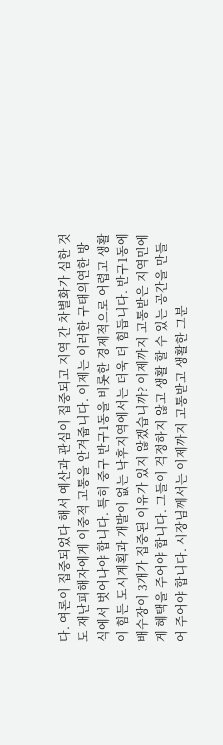다. 여론이 집중되었다 해서 예산과 관심이 집중되고 지역 간 차별화가 심한 것도 재난피해자에게 이중적 고통을 안겨줍니다. 이제는 이러한 구태의연한 방식에서 벗어나야 합니다. 특히 중구 반구1동을 비롯한 경제적으로 어렵고 생활이 힘든 도시계획과 개발이 없는 낙후지역에서는 더욱 더 힘듭니다. 반구1동에 배수장이 3개가 집중된 이유가 있지 않겠습니까? 이제까지 고통받은 지역민에게 혜택을 주어야 합니다. 그들이 걱정하지 않고 생활 할 수 있는 공간을 만들어 주어야 합니다. 시장님께서는 이제까지 고통받고 생활한 그분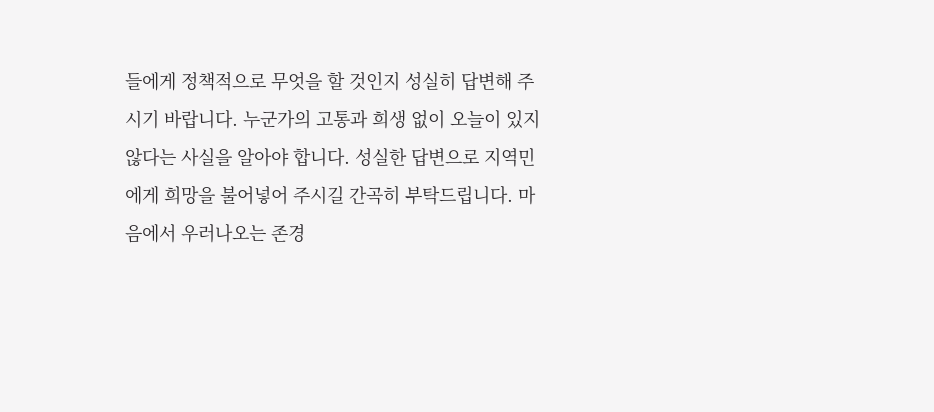들에게 정책적으로 무엇을 할 것인지 성실히 답변해 주시기 바랍니다. 누군가의 고통과 희생 없이 오늘이 있지 않다는 사실을 알아야 합니다. 성실한 답변으로 지역민에게 희망을 불어넣어 주시길 간곡히 부탁드립니다. 마음에서 우러나오는 존경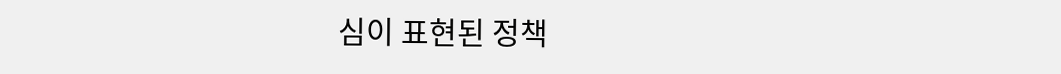심이 표현된 정책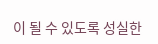이 될 수 있도록 성실한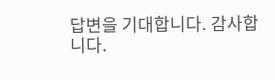답변을 기대합니다. 감사합니다.